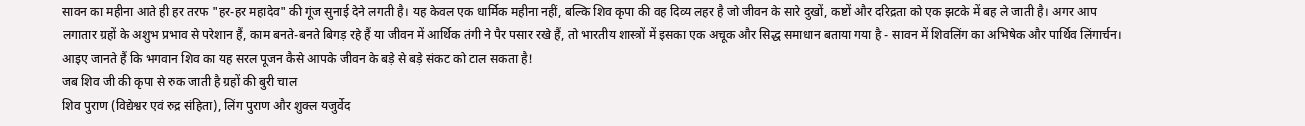सावन का महीना आते ही हर तरफ "हर-हर महादेव" की गूंज सुनाई देने लगती है। यह केवल एक धार्मिक महीना नहीं, बल्कि शिव कृपा की वह दिव्य लहर है जो जीवन के सारे दुखों, कष्टों और दरिद्रता को एक झटके में बह ले जाती है। अगर आप लगातार ग्रहों के अशुभ प्रभाव से परेशान हैं, काम बनते-बनते बिगड़ रहे हैं या जीवन में आर्थिक तंगी ने पैर पसार रखे हैं, तो भारतीय शास्त्रों में इसका एक अचूक और सिद्ध समाधान बताया गया है - सावन में शिवलिंग का अभिषेक और पार्थिव लिंगार्चन। आइए जानते हैं कि भगवान शिव का यह सरल पूजन कैसे आपके जीवन के बड़े से बड़े संकट को टाल सकता है!
जब शिव जी की कृपा से रुक जाती है ग्रहों की बुरी चाल
शिव पुराण (विद्येश्वर एवं रुद्र संहिता), लिंग पुराण और शुक्ल यजुर्वेद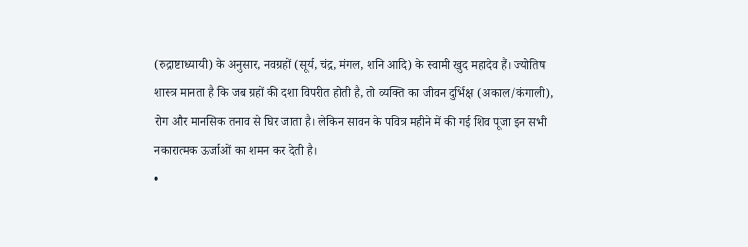(रुद्राष्टाध्यायी) के अनुसार, नवग्रहों (सूर्य, चंद्र, मंगल, शनि आदि) के स्वामी खुद महादेव हैं। ज्योतिष शास्त्र मानता है कि जब ग्रहों की दशा विपरीत होती है, तो व्यक्ति का जीवन दुर्भिक्ष (अकाल/कंगाली), रोग और मानसिक तनाव से घिर जाता है। लेकिन सावन के पवित्र महीने में की गई शिव पूजा इन सभी नकारात्मक ऊर्जाओं का शमन कर देती है।
•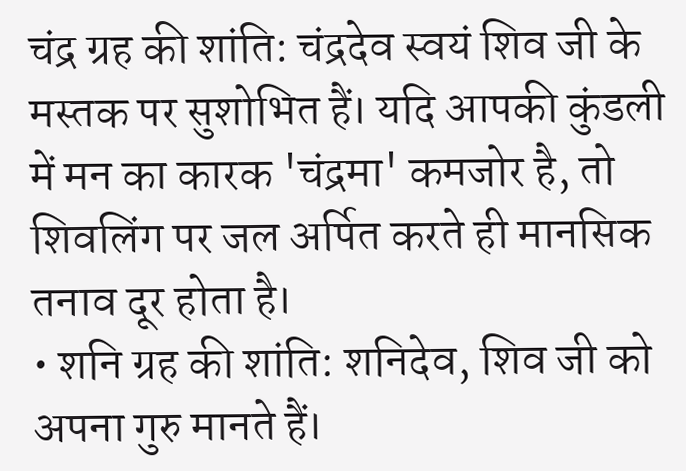चंद्र ग्रह की शांति: चंद्रदेव स्वयं शिव जी के मस्तक पर सुशोभित हैं। यदि आपकी कुंडली में मन का कारक 'चंद्रमा' कमजोर है, तो शिवलिंग पर जल अर्पित करते ही मानसिक तनाव दूर होता है।
• शनि ग्रह की शांति: शनिदेव, शिव जी को अपना गुरु मानते हैं।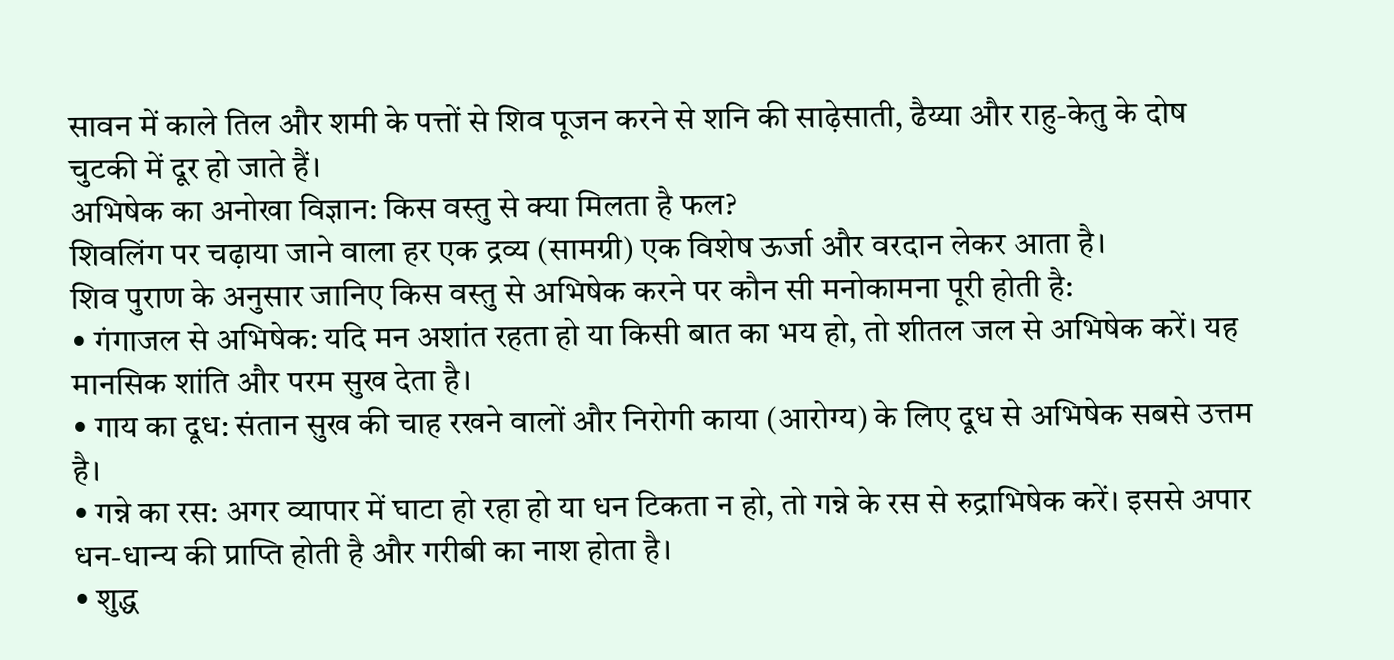सावन में काले तिल और शमी के पत्तों से शिव पूजन करने से शनि की साढ़ेसाती, ढैय्या और राहु-केतु के दोष चुटकी में दूर हो जाते हैं।
अभिषेक का अनोखा विज्ञान: किस वस्तु से क्या मिलता है फल?
शिवलिंग पर चढ़ाया जाने वाला हर एक द्रव्य (सामग्री) एक विशेष ऊर्जा और वरदान लेकर आता है।
शिव पुराण के अनुसार जानिए किस वस्तु से अभिषेक करने पर कौन सी मनोकामना पूरी होती है:
• गंगाजल से अभिषेक: यदि मन अशांत रहता हो या किसी बात का भय हो, तो शीतल जल से अभिषेक करें। यह मानसिक शांति और परम सुख देता है।
• गाय का दूध: संतान सुख की चाह रखने वालों और निरोगी काया (आरोग्य) के लिए दूध से अभिषेक सबसे उत्तम है।
• गन्ने का रस: अगर व्यापार में घाटा हो रहा हो या धन टिकता न हो, तो गन्ने के रस से रुद्राभिषेक करें। इससे अपार धन-धान्य की प्राप्ति होती है और गरीबी का नाश होता है।
• शुद्ध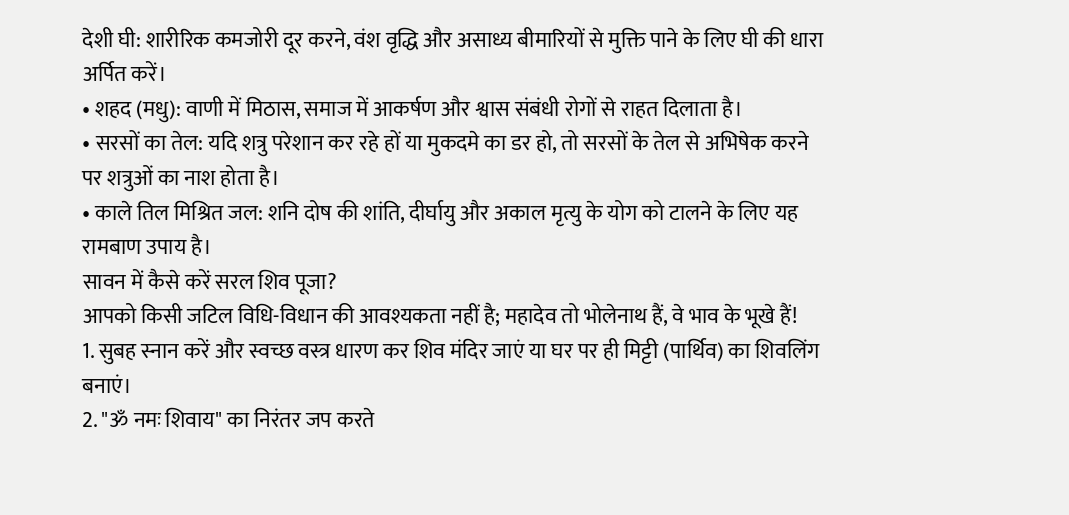देशी घी: शारीरिक कमजोरी दूर करने, वंश वृद्धि और असाध्य बीमारियों से मुक्ति पाने के लिए घी की धारा अर्पित करें।
• शहद (मधु): वाणी में मिठास, समाज में आकर्षण और श्वास संबंधी रोगों से राहत दिलाता है।
• सरसों का तेल: यदि शत्रु परेशान कर रहे हों या मुकदमे का डर हो, तो सरसों के तेल से अभिषेक करने पर शत्रुओं का नाश होता है।
• काले तिल मिश्रित जल: शनि दोष की शांति, दीर्घायु और अकाल मृत्यु के योग को टालने के लिए यह रामबाण उपाय है।
सावन में कैसे करें सरल शिव पूजा?
आपको किसी जटिल विधि-विधान की आवश्यकता नहीं है; महादेव तो भोलेनाथ हैं, वे भाव के भूखे हैं!
1. सुबह स्नान करें और स्वच्छ वस्त्र धारण कर शिव मंदिर जाएं या घर पर ही मिट्टी (पार्थिव) का शिवलिंग बनाएं।
2. "ॐ नमः शिवाय" का निरंतर जप करते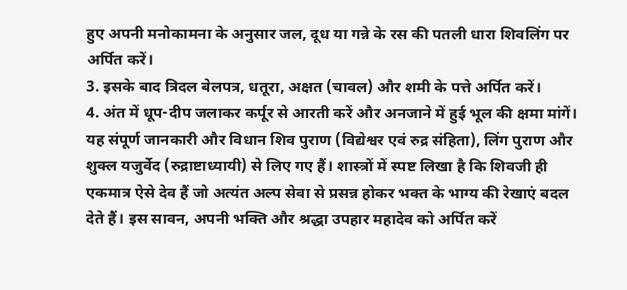हुए अपनी मनोकामना के अनुसार जल, दूध या गन्ने के रस की पतली धारा शिवलिंग पर अर्पित करें।
3. इसके बाद त्रिदल बेलपत्र, धतूरा, अक्षत (चावल) और शमी के पत्ते अर्पित करें।
4. अंत में धूप-दीप जलाकर कर्पूर से आरती करें और अनजाने में हुई भूल की क्षमा मांगें।
यह संपूर्ण जानकारी और विधान शिव पुराण (विद्येश्वर एवं रुद्र संहिता), लिंग पुराण और शुक्ल यजुर्वेद (रुद्राष्टाध्यायी) से लिए गए हैं। शास्त्रों में स्पष्ट लिखा है कि शिवजी ही एकमात्र ऐसे देव हैं जो अत्यंत अल्प सेवा से प्रसन्न होकर भक्त के भाग्य की रेखाएं बदल देते हैं। इस सावन, अपनी भक्ति और श्रद्धा उपहार महादेव को अर्पित करें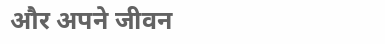और अपने जीवन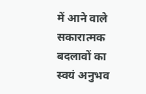में आने वाले सकारात्मक बदलावों का स्वयं अनुभव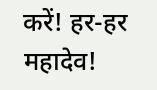करें! हर-हर महादेव!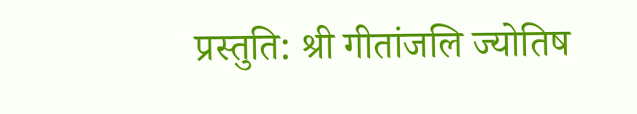प्रस्तुति: श्री गीतांजलि ज्योतिष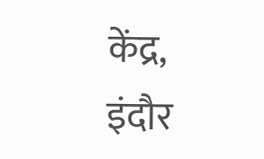केंद्र, इंदौर